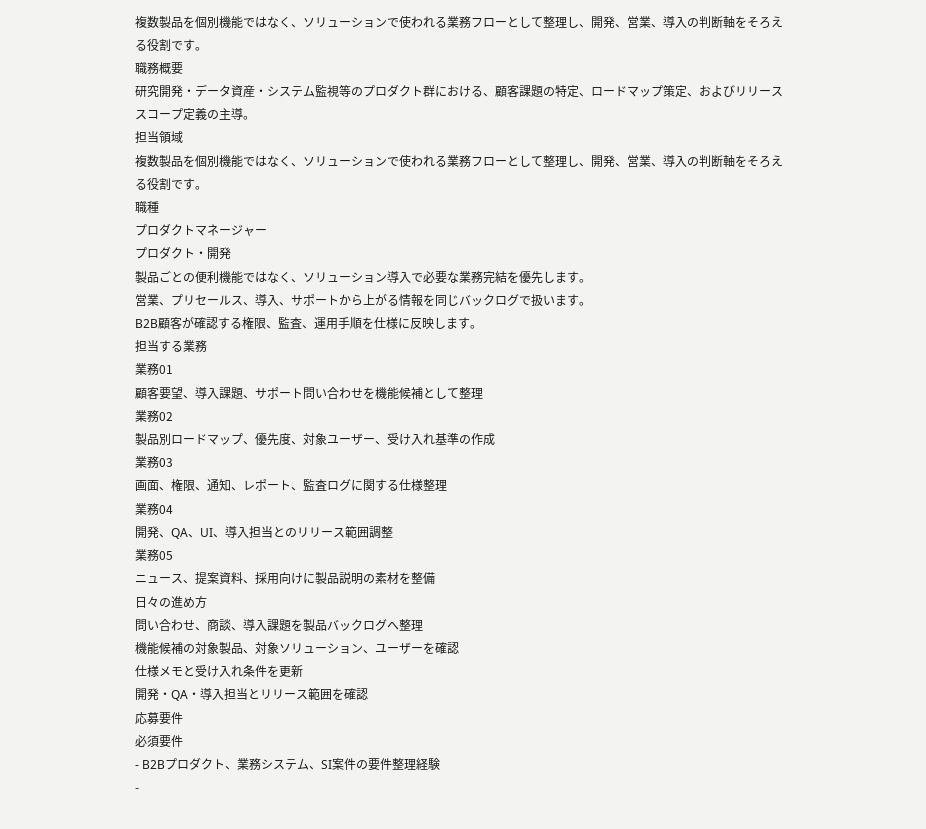複数製品を個別機能ではなく、ソリューションで使われる業務フローとして整理し、開発、営業、導入の判断軸をそろえる役割です。
職務概要
研究開発・データ資産・システム監視等のプロダクト群における、顧客課題の特定、ロードマップ策定、およびリリーススコープ定義の主導。
担当領域
複数製品を個別機能ではなく、ソリューションで使われる業務フローとして整理し、開発、営業、導入の判断軸をそろえる役割です。
職種
プロダクトマネージャー
プロダクト・開発
製品ごとの便利機能ではなく、ソリューション導入で必要な業務完結を優先します。
営業、プリセールス、導入、サポートから上がる情報を同じバックログで扱います。
B2B顧客が確認する権限、監査、運用手順を仕様に反映します。
担当する業務
業務01
顧客要望、導入課題、サポート問い合わせを機能候補として整理
業務02
製品別ロードマップ、優先度、対象ユーザー、受け入れ基準の作成
業務03
画面、権限、通知、レポート、監査ログに関する仕様整理
業務04
開発、QA、UI、導入担当とのリリース範囲調整
業務05
ニュース、提案資料、採用向けに製品説明の素材を整備
日々の進め方
問い合わせ、商談、導入課題を製品バックログへ整理
機能候補の対象製品、対象ソリューション、ユーザーを確認
仕様メモと受け入れ条件を更新
開発・QA・導入担当とリリース範囲を確認
応募要件
必須要件
- B2Bプロダクト、業務システム、SI案件の要件整理経験
-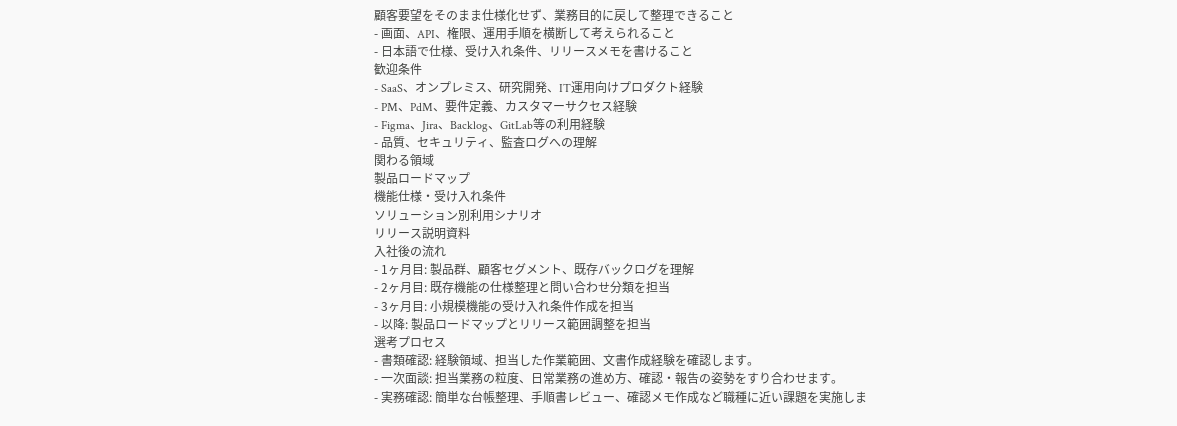顧客要望をそのまま仕様化せず、業務目的に戻して整理できること
- 画面、API、権限、運用手順を横断して考えられること
- 日本語で仕様、受け入れ条件、リリースメモを書けること
歓迎条件
- SaaS、オンプレミス、研究開発、IT運用向けプロダクト経験
- PM、PdM、要件定義、カスタマーサクセス経験
- Figma、Jira、Backlog、GitLab等の利用経験
- 品質、セキュリティ、監査ログへの理解
関わる領域
製品ロードマップ
機能仕様・受け入れ条件
ソリューション別利用シナリオ
リリース説明資料
入社後の流れ
- 1ヶ月目: 製品群、顧客セグメント、既存バックログを理解
- 2ヶ月目: 既存機能の仕様整理と問い合わせ分類を担当
- 3ヶ月目: 小規模機能の受け入れ条件作成を担当
- 以降: 製品ロードマップとリリース範囲調整を担当
選考プロセス
- 書類確認: 経験領域、担当した作業範囲、文書作成経験を確認します。
- 一次面談: 担当業務の粒度、日常業務の進め方、確認・報告の姿勢をすり合わせます。
- 実務確認: 簡単な台帳整理、手順書レビュー、確認メモ作成など職種に近い課題を実施しま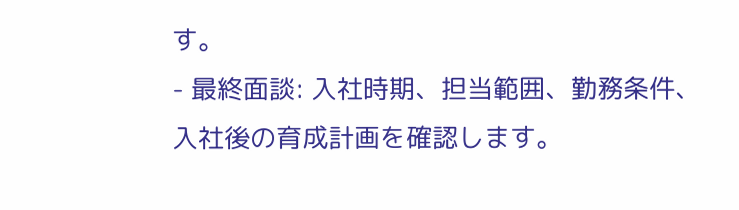す。
- 最終面談: 入社時期、担当範囲、勤務条件、入社後の育成計画を確認します。